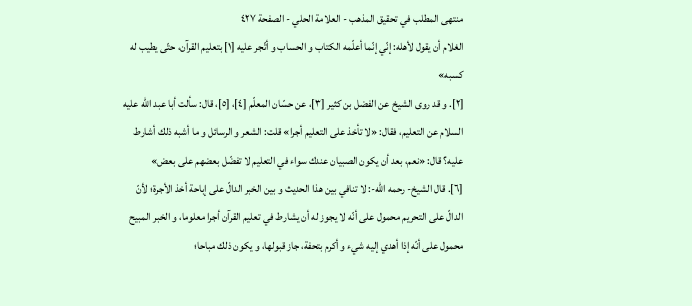منتهى المطلب في تحقيق المذهب - العلامة الحلي - الصفحة ٤٢٧
الغلام أن يقول لأهله: إنّي إنّما أعلّمه الكتاب و الحساب و أتّجر عليه [١] بتعليم القرآن، حتّى يطيب له كسبه»
[٢]. و قد روى الشيخ عن الفضل بن كثير [٣]، عن حسّان المعلّم [٤]، [٥]، قال: سألت أبا عبد اللّه عليه السلام عن التعليم، فقال: «لا تأخذ على التعليم أجرا» قلت: الشعر و الرسائل و ما أشبه ذلك أشارط عليه؟ قال: «نعم، بعد أن يكون الصبيان عندك سواء في التعليم لا تفضّل بعضهم على بعض»
[٦]. قال الشيخ- رحمه اللّه-: لا تنافي بين هذا الحديث و بين الخبر الدالّ على إباحة أخذ الأجرة؛ لأنّ الدالّ على التحريم محمول على أنّه لا يجوز له أن يشارط في تعليم القرآن أجرا معلوما، و الخبر المبيح محمول على أنّه إذا أهدي إليه شيء و أكرم بتحفة، جاز قبولها، و يكون ذلك مباحا؛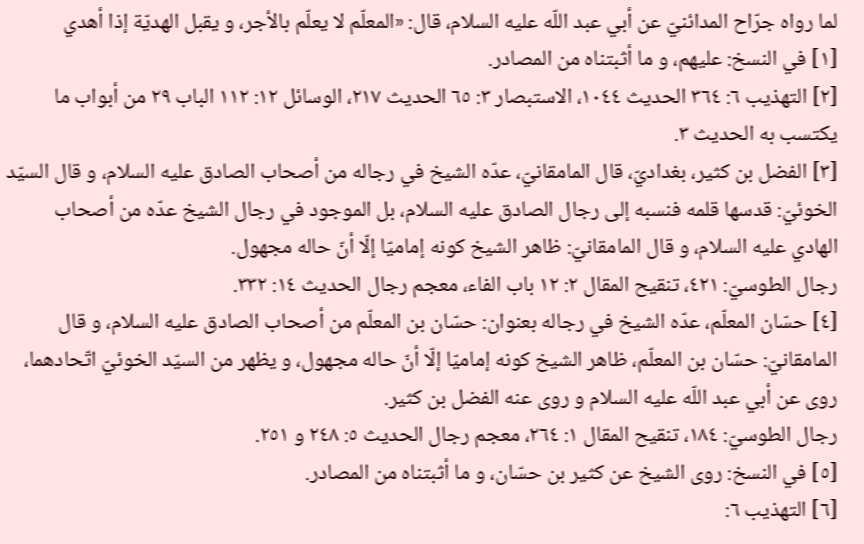لما رواه جرّاح المدائنيّ عن أبي عبد اللّه عليه السلام، قال: «المعلّم لا يعلّم بالأجر، و يقبل الهديّة إذا أهدي
[١] في النسخ: عليهم، و ما أثبتناه من المصادر.
[٢] التهذيب ٦: ٣٦٤ الحديث ١٠٤٤، الاستبصار ٣: ٦٥ الحديث ٢١٧، الوسائل ١٢: ١١٢ الباب ٢٩ من أبواب ما يكتسب به الحديث ٣.
[٣] الفضل بن كثير، بغداديّ، قال المامقانيّ، عدّه الشيخ في رجاله من أصحاب الصادق عليه السلام، و قال السيّد الخوئيّ: قدسها قلمه فنسبه إلى رجال الصادق عليه السلام، بل الموجود في رجال الشيخ عدّه من أصحاب الهادي عليه السلام، و قال المامقانيّ: ظاهر الشيخ كونه إماميّا إلّا أنّ حاله مجهول.
رجال الطوسيّ: ٤٢١، تنقيح المقال ٢: ١٢ باب الفاء، معجم رجال الحديث ١٤: ٣٣٢.
[٤] حسّان المعلّم، عدّه الشيخ في رجاله بعنوان: حسّان بن المعلّم من أصحاب الصادق عليه السلام، و قال المامقانيّ: حسّان بن المعلّم، ظاهر الشيخ كونه إماميّا إلّا أنّ حاله مجهول، و يظهر من السيّد الخوئيّ اتّحادهما، روى عن أبي عبد اللّه عليه السلام و روى عنه الفضل بن كثير.
رجال الطوسيّ: ١٨٤، تنقيح المقال ١: ٢٦٤، معجم رجال الحديث ٥: ٢٤٨ و ٢٥١.
[٥] في النسخ: روى الشيخ عن كثير بن حسّان، و ما أثبتناه من المصادر.
[٦] التهذيب ٦: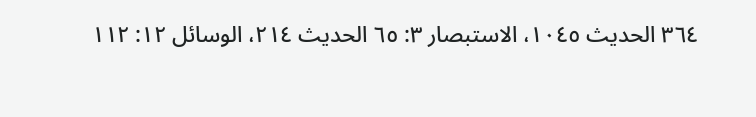٣٦٤ الحديث ١٠٤٥، الاستبصار ٣: ٦٥ الحديث ٢١٤، الوسائل ١٢: ١١٢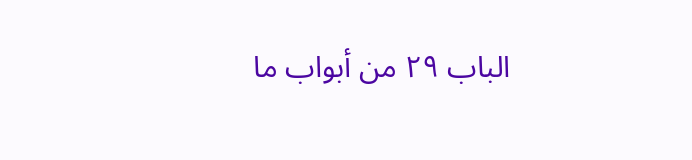الباب ٢٩ من أبواب ما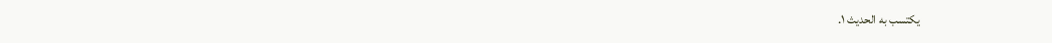يكتسب به الحديث ١.